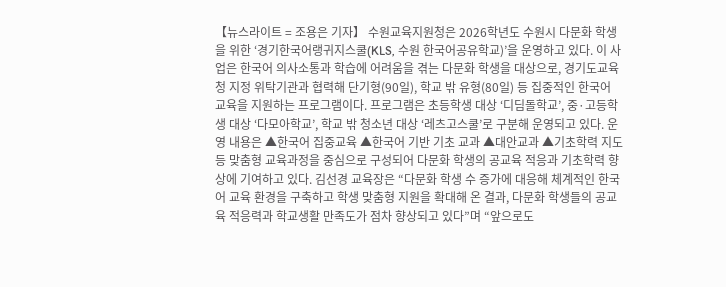【뉴스라이트 = 조용은 기자】 수원교육지원청은 2026학년도 수원시 다문화 학생을 위한 ‘경기한국어랭귀지스쿨(KLS, 수원 한국어공유학교)’을 운영하고 있다. 이 사업은 한국어 의사소통과 학습에 어려움을 겪는 다문화 학생을 대상으로, 경기도교육청 지정 위탁기관과 협력해 단기형(90일), 학교 밖 유형(80일) 등 집중적인 한국어 교육을 지원하는 프로그램이다. 프로그램은 초등학생 대상 ‘디딤돌학교’, 중·고등학생 대상 ‘다모아학교’, 학교 밖 청소년 대상 ‘레츠고스쿨’로 구분해 운영되고 있다. 운영 내용은 ▲한국어 집중교육 ▲한국어 기반 기초 교과 ▲대안교과 ▲기초학력 지도 등 맞춤형 교육과정을 중심으로 구성되어 다문화 학생의 공교육 적응과 기초학력 향상에 기여하고 있다. 김선경 교육장은 “다문화 학생 수 증가에 대응해 체계적인 한국어 교육 환경을 구축하고 학생 맞춤형 지원을 확대해 온 결과, 다문화 학생들의 공교육 적응력과 학교생활 만족도가 점차 향상되고 있다”며 “앞으로도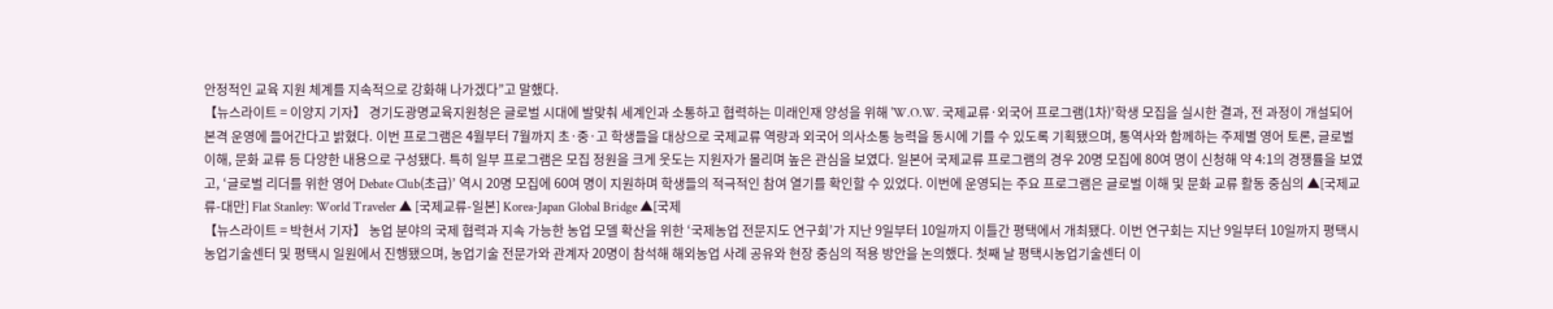안정적인 교육 지원 체계를 지속적으로 강화해 나가겠다”고 말했다.
【뉴스라이트 = 이양지 기자】 경기도광명교육지원청은 글로벌 시대에 발맞춰 세계인과 소통하고 협력하는 미래인재 양성을 위해 'W.O.W. 국제교류·외국어 프로그램(1차)'학생 모집을 실시한 결과, 전 과정이 개설되어 본격 운영에 들어간다고 밝혔다. 이번 프로그램은 4월부터 7월까지 초·중·고 학생들을 대상으로 국제교류 역량과 외국어 의사소통 능력을 동시에 기를 수 있도록 기획됐으며, 통역사와 함께하는 주제별 영어 토론, 글로벌 이해, 문화 교류 등 다양한 내용으로 구성됐다. 특히 일부 프로그램은 모집 정원을 크게 웃도는 지원자가 몰리며 높은 관심을 보였다. 일본어 국제교류 프로그램의 경우 20명 모집에 80여 명이 신청해 약 4:1의 경쟁률을 보였고, ‘글로벌 리더를 위한 영어 Debate Club(초급)’ 역시 20명 모집에 60여 명이 지원하며 학생들의 적극적인 참여 열기를 확인할 수 있었다. 이번에 운영되는 주요 프로그램은 글로벌 이해 및 문화 교류 활동 중심의 ▲[국제교류-대만] Flat Stanley: World Traveler ▲ [국제교류-일본] Korea-Japan Global Bridge ▲[국제
【뉴스라이트 = 박현서 기자】 농업 분야의 국제 협력과 지속 가능한 농업 모델 확산을 위한 ‘국제농업 전문지도 연구회’가 지난 9일부터 10일까지 이틀간 평택에서 개최됐다. 이번 연구회는 지난 9일부터 10일까지 평택시농업기술센터 및 평택시 일원에서 진행됐으며, 농업기술 전문가와 관계자 20명이 참석해 해외농업 사례 공유와 현장 중심의 적용 방안을 논의했다. 첫째 날 평택시농업기술센터 이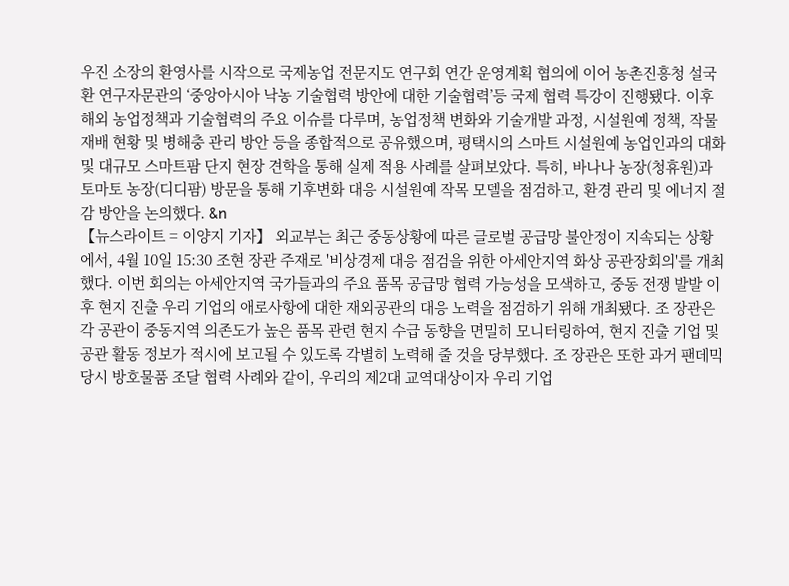우진 소장의 환영사를 시작으로 국제농업 전문지도 연구회 연간 운영계획 협의에 이어 농촌진흥청 설국환 연구자문관의 ‘중앙아시아 낙농 기술협력 방안에 대한 기술협력’등 국제 협력 특강이 진행됐다. 이후 해외 농업정책과 기술협력의 주요 이슈를 다루며, 농업정책 변화와 기술개발 과정, 시설원예 정책, 작물 재배 현황 및 병해충 관리 방안 등을 종합적으로 공유했으며, 평택시의 스마트 시설원예 농업인과의 대화 및 대규모 스마트팜 단지 현장 견학을 통해 실제 적용 사례를 살펴보았다. 특히, 바나나 농장(청휴원)과 토마토 농장(디디팜) 방문을 통해 기후변화 대응 시설원예 작목 모델을 점검하고, 환경 관리 및 에너지 절감 방안을 논의했다. &n
【뉴스라이트 = 이양지 기자】 외교부는 최근 중동상황에 따른 글로벌 공급망 불안정이 지속되는 상황에서, 4월 10일 15:30 조현 장관 주재로 '비상경제 대응 점검을 위한 아세안지역 화상 공관장회의'를 개최했다. 이번 회의는 아세안지역 국가들과의 주요 품목 공급망 협력 가능성을 모색하고, 중동 전쟁 발발 이후 현지 진출 우리 기업의 애로사항에 대한 재외공관의 대응 노력을 점검하기 위해 개최됐다. 조 장관은 각 공관이 중동지역 의존도가 높은 품목 관련 현지 수급 동향을 면밀히 모니터링하여, 현지 진출 기업 및 공관 활동 정보가 적시에 보고될 수 있도록 각별히 노력해 줄 것을 당부했다. 조 장관은 또한 과거 팬데믹 당시 방호물품 조달 협력 사례와 같이, 우리의 제2대 교역대상이자 우리 기업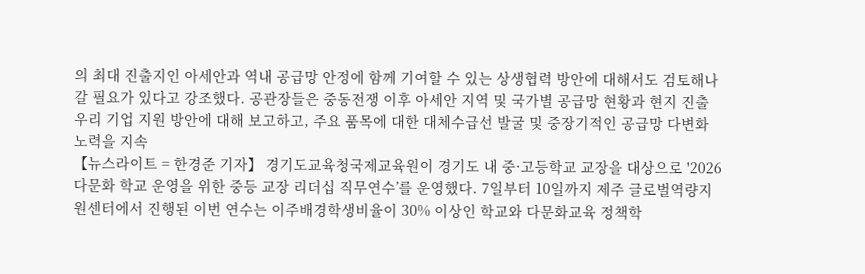의 최대 진출지인 아세안과 역내 공급망 안정에 함께 기여할 수 있는 상생협력 방안에 대해서도 검토해나갈 필요가 있다고 강조했다. 공관장들은 중동전쟁 이후 아세안 지역 및 국가별 공급망 현황과 현지 진출 우리 기업 지원 방안에 대해 보고하고, 주요 품목에 대한 대체수급선 발굴 및 중장기적인 공급망 다변화 노력을 지속
【뉴스라이트 = 한경준 기자】 경기도교육청국제교육원이 경기도 내 중·고등학교 교장을 대상으로 '2026 다문화 학교 운영을 위한 중등 교장 리더십 직무연수’를 운영했다. 7일부터 10일까지 제주 글로벌역량지원센터에서 진행된 이번 연수는 이주배경학생비율이 30% 이상인 학교와 다문화교육 정책학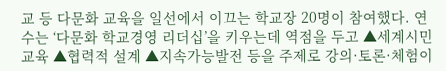교 등 다문화 교육을 일선에서 이끄는 학교장 20명이 참여했다. 연수는 ‘다문화 학교경영 리더십’을 키우는데 역점을 두고 ▲세계시민교육 ▲협력적 설계 ▲지속가능발전 등을 주제로 강의·토론·체험이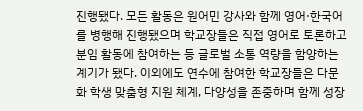진행됐다. 모든 활동은 원어민 강사와 함께 영어·한국어를 병행해 진행됐으며 학교장들은 직접 영어로 토론하고 분임 활동에 참여하는 등 글로벌 소통 역량을 함양하는 계기가 됐다. 이외에도 연수에 참여한 학교장들은 다문화 학생 맞춤형 지원 체계, 다양성을 존중하며 함께 성장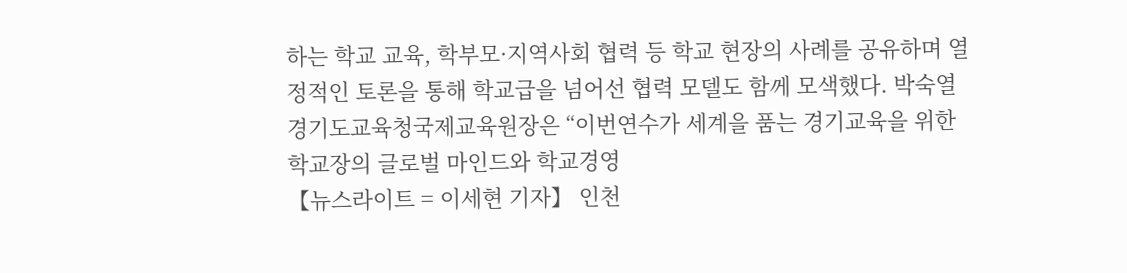하는 학교 교육, 학부모·지역사회 협력 등 학교 현장의 사례를 공유하며 열정적인 토론을 통해 학교급을 넘어선 협력 모델도 함께 모색했다. 박숙열 경기도교육청국제교육원장은 “이번연수가 세계을 품는 경기교육을 위한 학교장의 글로벌 마인드와 학교경영
【뉴스라이트 = 이세현 기자】 인천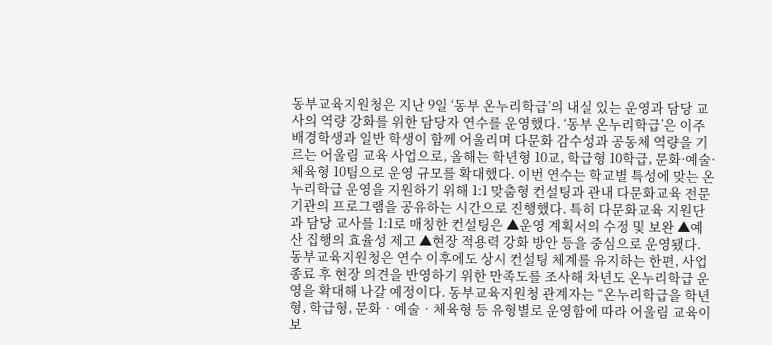동부교육지원청은 지난 9일 ‘동부 온누리학급’의 내실 있는 운영과 담당 교사의 역량 강화를 위한 담당자 연수를 운영했다. ‘동부 온누리학급’은 이주배경학생과 일반 학생이 함께 어울리며 다문화 감수성과 공동체 역량을 기르는 어울림 교육 사업으로, 올해는 학년형 10교, 학급형 10학급, 문화·예술·체육형 10팀으로 운영 규모를 확대했다. 이번 연수는 학교별 특성에 맞는 온누리학급 운영을 지원하기 위해 1:1 맞춤형 컨설팅과 관내 다문화교육 전문기관의 프로그램을 공유하는 시간으로 진행했다. 특히 다문화교육 지원단과 담당 교사를 1:1로 매칭한 컨설팅은 ▲운영 계획서의 수정 및 보완 ▲예산 집행의 효율성 제고 ▲현장 적용력 강화 방안 등을 중심으로 운영됐다. 동부교육지원청은 연수 이후에도 상시 컨설팅 체계를 유지하는 한편, 사업 종료 후 현장 의견을 반영하기 위한 만족도를 조사해 차년도 온누리학급 운영을 확대해 나갈 예정이다. 동부교육지원청 관계자는 “온누리학급을 학년형, 학급형, 문화‧예술‧체육형 등 유형별로 운영함에 따라 어울림 교육이 보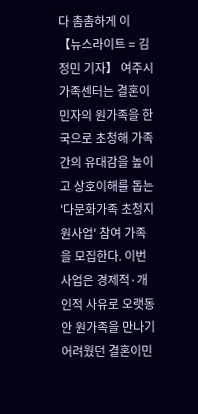다 촘촘하게 이
【뉴스라이트 = 김정민 기자】 여주시가족센터는 결혼이민자의 원가족을 한국으로 초청해 가족 간의 유대감을 높이고 상호이해를 돕는 '다문화가족 초청지원사업' 참여 가족을 모집한다. 이번 사업은 경제적·개인적 사유로 오랫동안 원가족을 만나기 어려웠던 결혼이민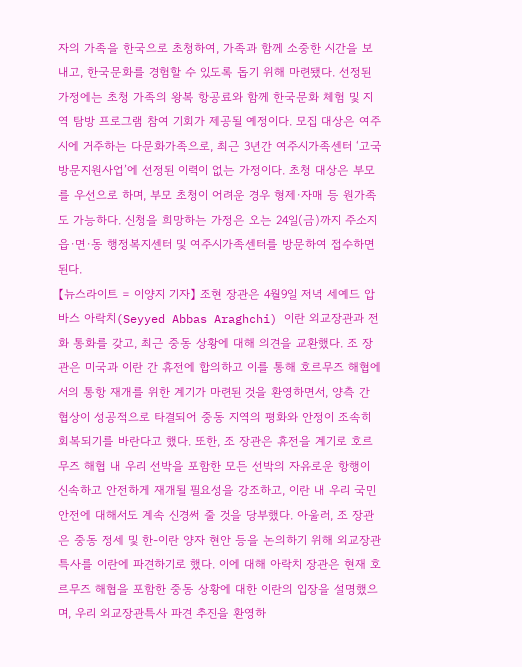자의 가족을 한국으로 초청하여, 가족과 함께 소중한 시간을 보내고, 한국문화를 경험할 수 있도록 돕기 위해 마련됐다. 선정된 가정에는 초청 가족의 왕복 항공료와 함께 한국문화 체험 및 지역 탐방 프로그램 참여 기회가 제공될 예정이다. 모집 대상은 여주시에 거주하는 다문화가족으로, 최근 3년간 여주시가족센터 ‘고국방문지원사업’에 선정된 이력이 없는 가정이다. 초청 대상은 부모를 우선으로 하며, 부모 초청이 어려운 경우 형제·자매 등 원가족도 가능하다. 신청을 희망하는 가정은 오는 24일(금)까지 주소지 읍·면·동 행정복지센터 및 여주시가족센터를 방문하여 접수하면 된다.
【뉴스라이트 = 이양지 기자】 조현 장관은 4월9일 저녁 세예드 압바스 아락치(Seyyed Abbas Araghchi) 이란 외교장관과 전화 통화를 갖고, 최근 중동 상황에 대해 의견을 교환했다. 조 장관은 미국과 이란 간 휴전에 합의하고 이를 통해 호르무즈 해협에서의 통항 재개를 위한 계기가 마련된 것을 환영하면서, 양측 간 협상이 성공적으로 타결되어 중동 지역의 평화와 안정이 조속히 회복되기를 바란다고 했다. 또한, 조 장관은 휴전을 계기로 호르무즈 해협 내 우리 선박을 포함한 모든 선박의 자유로운 항행이 신속하고 안전하게 재개될 필요성을 강조하고, 이란 내 우리 국민 안전에 대해서도 계속 신경써 줄 것을 당부했다. 아울러, 조 장관은 중동 정세 및 한-이란 양자 현안 등을 논의하기 위해 외교장관 특사를 이란에 파견하기로 했다. 이에 대해 아락치 장관은 현재 호르무즈 해협을 포함한 중동 상황에 대한 이란의 입장을 설명했으며, 우리 외교장관특사 파견 추진을 환영하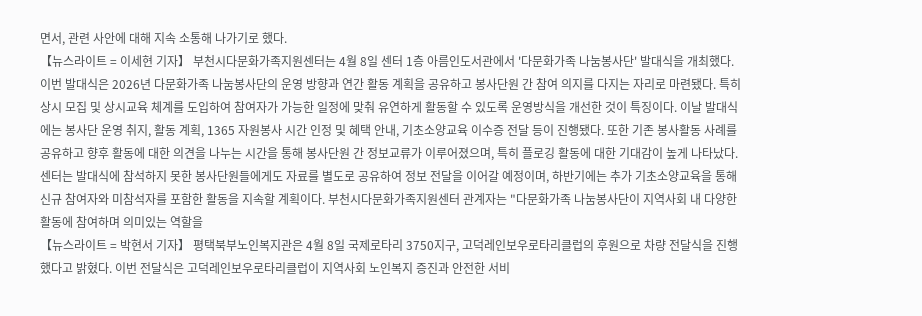면서, 관련 사안에 대해 지속 소통해 나가기로 했다.
【뉴스라이트 = 이세현 기자】 부천시다문화가족지원센터는 4월 8일 센터 1층 아름인도서관에서 '다문화가족 나눔봉사단' 발대식을 개최했다. 이번 발대식은 2026년 다문화가족 나눔봉사단의 운영 방향과 연간 활동 계획을 공유하고 봉사단원 간 참여 의지를 다지는 자리로 마련됐다. 특히 상시 모집 및 상시교육 체계를 도입하여 참여자가 가능한 일정에 맞춰 유연하게 활동할 수 있도록 운영방식을 개선한 것이 특징이다. 이날 발대식에는 봉사단 운영 취지, 활동 계획, 1365 자원봉사 시간 인정 및 혜택 안내, 기초소양교육 이수증 전달 등이 진행됐다. 또한 기존 봉사활동 사례를 공유하고 향후 활동에 대한 의견을 나누는 시간을 통해 봉사단원 간 정보교류가 이루어졌으며, 특히 플로깅 활동에 대한 기대감이 높게 나타났다. 센터는 발대식에 참석하지 못한 봉사단원들에게도 자료를 별도로 공유하여 정보 전달을 이어갈 예정이며, 하반기에는 추가 기초소양교육을 통해 신규 참여자와 미참석자를 포함한 활동을 지속할 계획이다. 부천시다문화가족지원센터 관계자는 "다문화가족 나눔봉사단이 지역사회 내 다양한 활동에 참여하며 의미있는 역할을
【뉴스라이트 = 박현서 기자】 평택북부노인복지관은 4월 8일 국제로타리 3750지구, 고덕레인보우로타리클럽의 후원으로 차량 전달식을 진행했다고 밝혔다. 이번 전달식은 고덕레인보우로타리클럽이 지역사회 노인복지 증진과 안전한 서비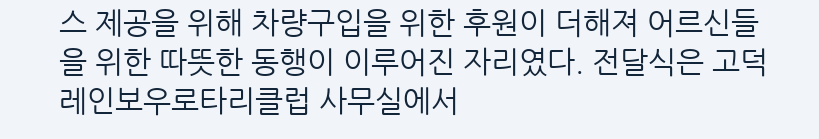스 제공을 위해 차량구입을 위한 후원이 더해져 어르신들을 위한 따뜻한 동행이 이루어진 자리였다. 전달식은 고덕레인보우로타리클럽 사무실에서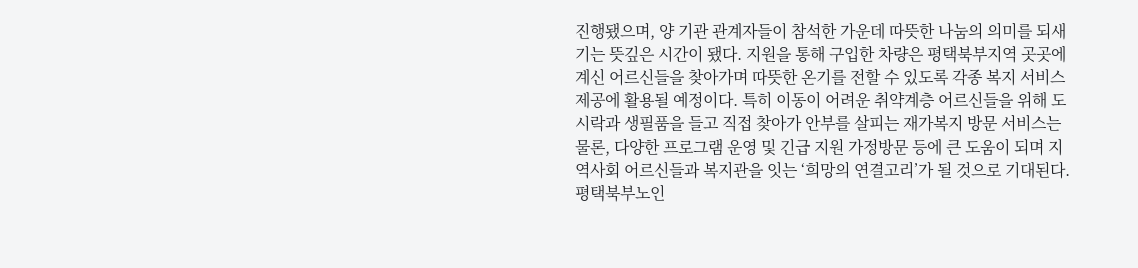진행됐으며, 양 기관 관계자들이 참석한 가운데 따뜻한 나눔의 의미를 되새기는 뜻깊은 시간이 됐다. 지원을 통해 구입한 차량은 평택북부지역 곳곳에 계신 어르신들을 찾아가며 따뜻한 온기를 전할 수 있도록 각종 복지 서비스 제공에 활용될 예정이다. 특히 이동이 어려운 취약계층 어르신들을 위해 도시락과 생필품을 들고 직접 찾아가 안부를 살피는 재가복지 방문 서비스는 물론, 다양한 프로그램 운영 및 긴급 지원 가정방문 등에 큰 도움이 되며 지역사회 어르신들과 복지관을 잇는 ‘희망의 연결고리’가 될 것으로 기대된다. 평택북부노인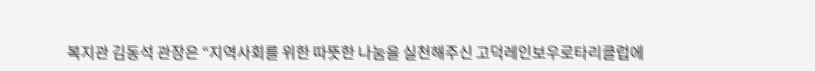복지관 김동석 관장은 “지역사회를 위한 따뜻한 나눔을 실천해주신 고덕레인보우로타리클럽에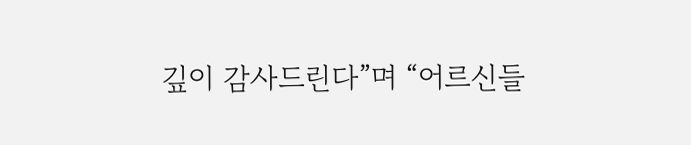깊이 감사드린다”며 “어르신들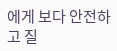에게 보다 안전하고 질